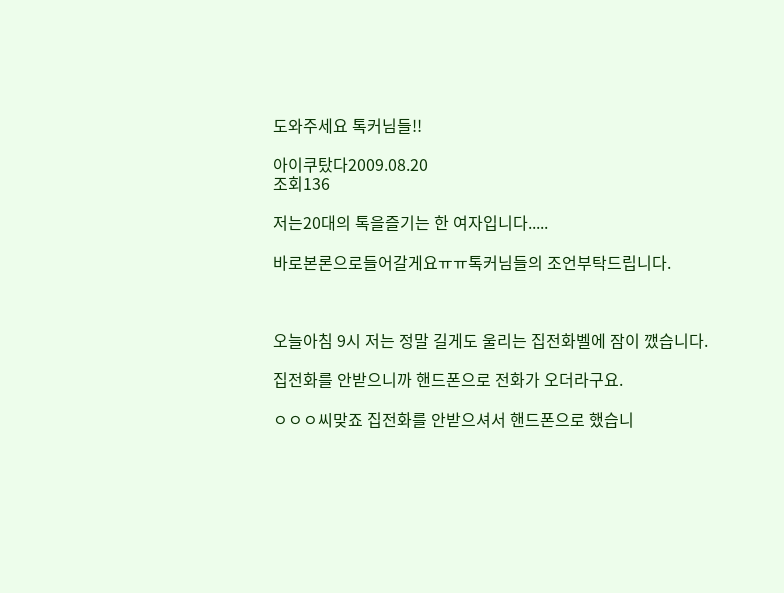도와주세요 톡커님들!!

아이쿠탔다2009.08.20
조회136

저는20대의 톡을즐기는 한 여자입니다.....

바로본론으로들어갈게요ㅠㅠ톡커님들의 조언부탁드립니다.



오늘아침 9시 저는 정말 길게도 울리는 집전화벨에 잠이 깼습니다.

집전화를 안받으니까 핸드폰으로 전화가 오더라구요.

ㅇㅇㅇ씨맞죠 집전화를 안받으셔서 핸드폰으로 했습니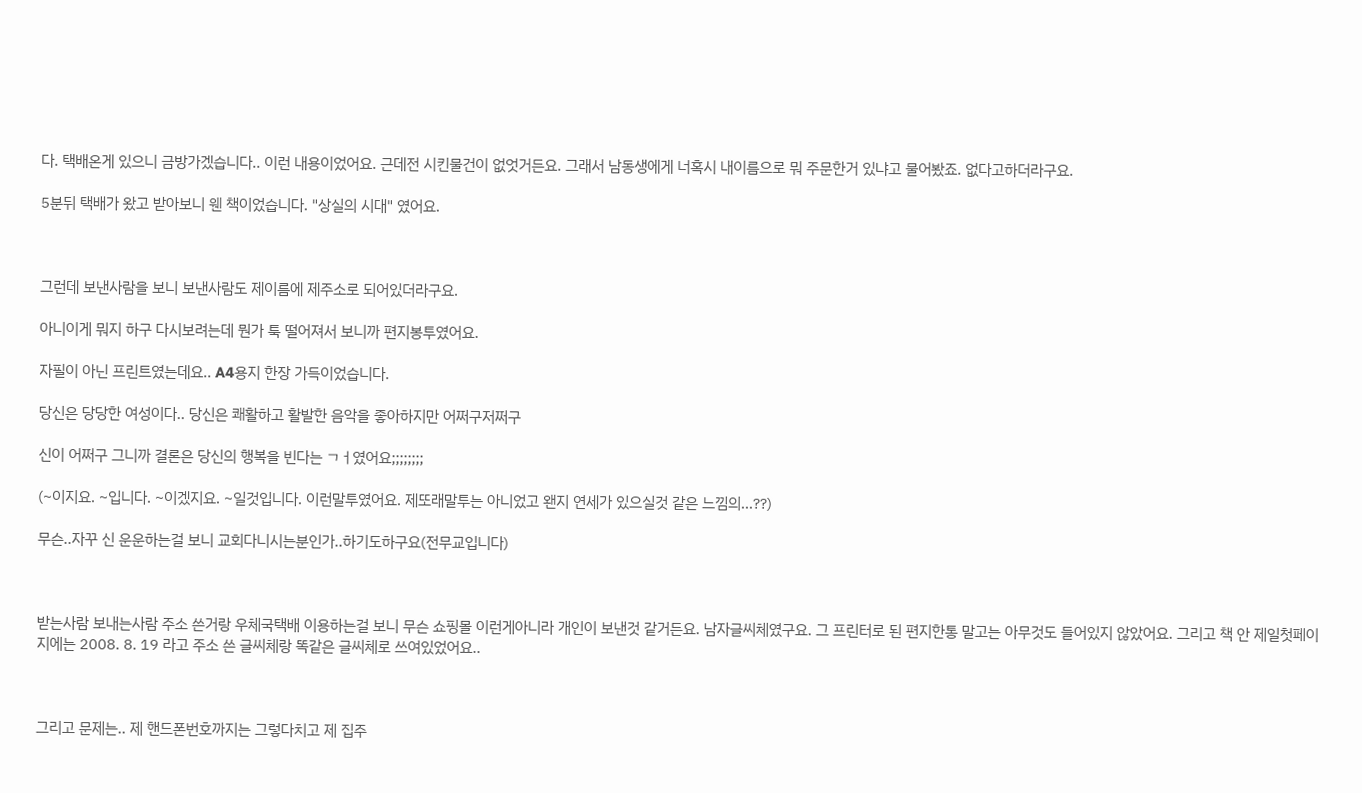다. 택배온게 있으니 금방가겠습니다.. 이런 내용이었어요. 근데전 시킨물건이 없엇거든요. 그래서 남동생에게 너혹시 내이름으로 뭐 주문한거 있냐고 물어봤죠. 없다고하더라구요.

5분뒤 택배가 왔고 받아보니 웬 책이었습니다. "상실의 시대" 였어요.



그런데 보낸사람을 보니 보낸사람도 제이름에 제주소로 되어있더라구요.

아니이게 뭐지 하구 다시보려는데 뭔가 툭 떨어져서 보니까 편지봉투였어요.

자필이 아닌 프린트였는데요.. A4용지 한장 가득이었습니다.

당신은 당당한 여성이다.. 당신은 쾌활하고 활발한 음악을 좋아하지만 어쩌구저쩌구

신이 어쩌구 그니까 결론은 당신의 행복을 빈다는 ㄱㅓ였어요;;;;;;;;

(~이지요. ~입니다. ~이겠지요. ~일것입니다. 이런말투였어요. 제또래말투는 아니었고 왠지 연세가 있으실것 같은 느낌의...??)

무슨..자꾸 신 운운하는걸 보니 교회다니시는분인가..하기도하구요(전무교입니다)



받는사람 보내는사람 주소 쓴거랑 우체국택배 이용하는걸 보니 무슨 쇼핑몰 이런게아니라 개인이 보낸것 같거든요. 남자글씨체였구요. 그 프린터로 된 편지한통 말고는 아무것도 들어있지 않았어요. 그리고 책 안 제일첫페이지에는 2008. 8. 19 라고 주소 쓴 글씨체랑 똑같은 글씨체로 쓰여있었어요..



그리고 문제는.. 제 핸드폰번호까지는 그렇다치고 제 집주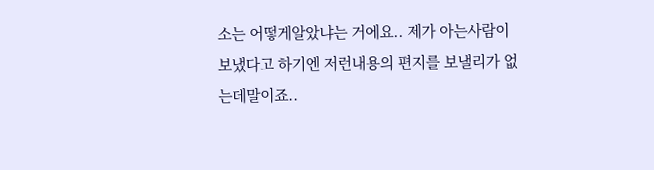소는 어떻게알았냐는 거에요.. 제가 아는사람이 보냈다고 하기엔 저런내용의 편지를 보낼리가 없는데말이죠..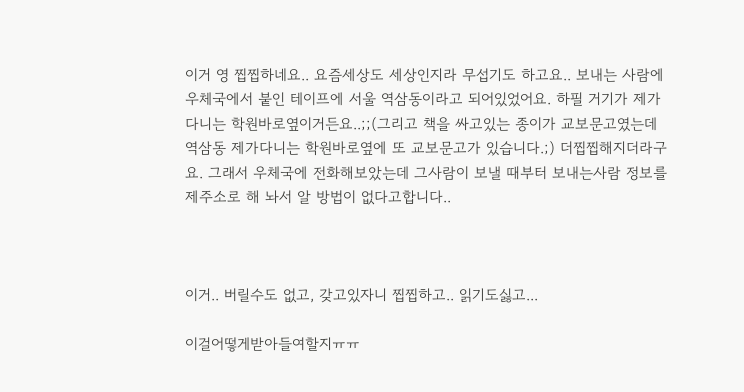이거 영 찝찝하네요.. 요즘세상도 세상인지라 무섭기도 하고요.. 보내는 사람에 우체국에서 붙인 테이프에 서울 역삼동이라고 되어있었어요. 하필 거기가 제가 다니는 학원바로옆이거든요..;;(그리고 책을 싸고있는 종이가 교보문고였는데 역삼동 제가다니는 학원바로옆에 또 교보문고가 있습니다.;) 더찝찝해지더라구요. 그래서 우체국에 전화해보았는데 그사람이 보낼 때부터 보내는사람 정보를 제주소로 해 놔서 알 방법이 없다고합니다..



이거.. 버릴수도 없고, 갖고있자니 찝찝하고.. 읽기도싫고...

이걸어떻게받아들여할지ㅠㅠ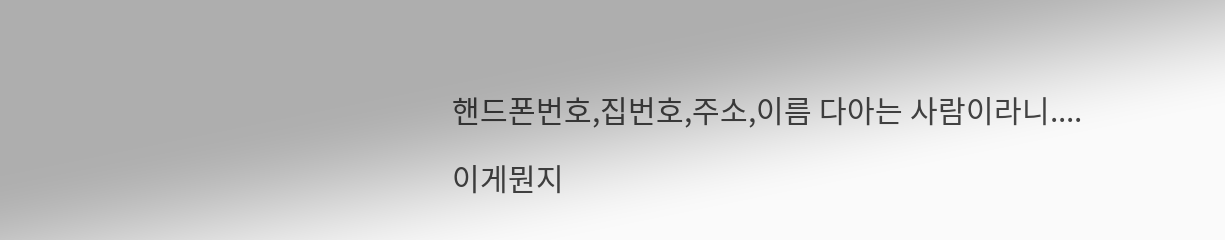핸드폰번호,집번호,주소,이름 다아는 사람이라니....

이게뭔지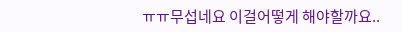ㅠㅠ무섭네요 이걸어떻게 해야할까요..